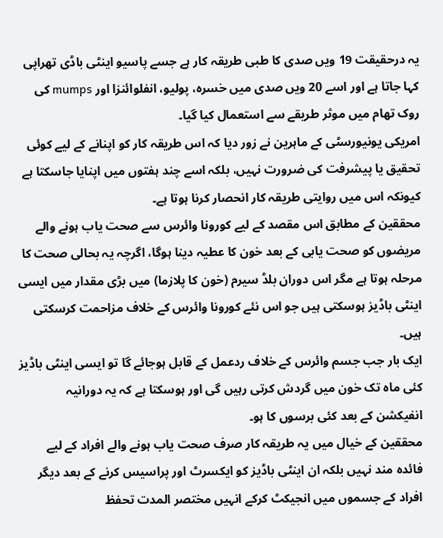یہ درحقیقت 19 ویں صدی کا طبی طریقہ کار ہے جسے پاسیو اینٹی باڈی تھراپی کہا جاتا ہے اور اسے 20 ویں صدی میں خسرہ، پولیو، انفلوائنزا اور mumps کی روک تھام میں موثر طریقے سے استعمال کیا گیا۔
امریکی یونیورسٹی کے ماہرین نے زور دیا کہ اس طریقہ کار کو اپنانے کے لیے کوئی تحقیق یا پیشرفت کی ضرورت نہیں، بلکہ اسے چند ہفتوں میں اپنایا جاسکتا ہے کیونکہ اس میں روایتی طریقہ کار انحصار کرنا ہوتا ہے۔
محققین کے مطابق اس مقصد کے لیے کورونا وائرس سے صحت یاب ہونے والے مریضوں کو صحت یابی کے بعد خون کا عطیہ دینا ہوگا، اگرچہ یہ بحالی صحت کا مرحلہ ہوتا ہے مگر اس دوران بلڈ سیرم (خون کا پلازما) میں بڑی مقدار میں ایسی اینٹی باڈیز ہوسکتی ہیں جو اس نئے کورونا وائرس کے خلاف مزاحمت کرسکتی ہیں۔
ایک بار جب جسم وائرس کے خلاف ردعمل کے قابل ہوجائے گا تو ایسی اینٹی باڈیز کئی ماہ تک خون میں گردش کرتی رہیں گی اور ہوسکتا ہے کہ یہ دورانیہ انفیکشن کے بعد کئی برسوں کا ہو۔
محققین کے خیال میں یہ طریقہ کار صرف صحت یاب ہونے والے افراد کے لیے فائدہ مند نہیں بلکہ ان اینٹی باڈیز کو ایکسرٹ اور پراسیس کرنے کے بعد دیگر افراد کے جسموں میں انجیکٹ کرکے انہیں مختصر المدت تحفظ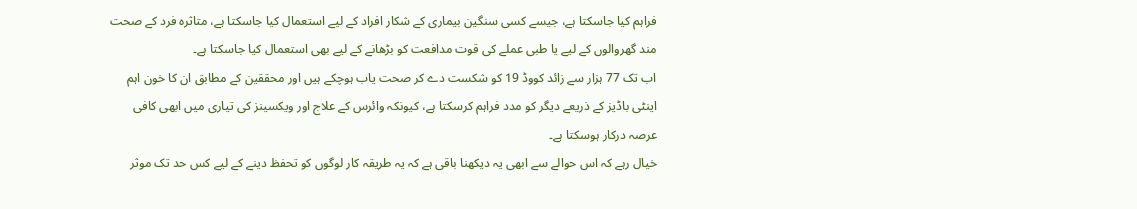فراہم کیا جاسکتا ہے، جیسے کسی سنگین بیماری کے شکار افراد کے لیے استعمال کیا جاسکتا ہے، متاثرہ فرد کے صحت مند گھروالوں کے لیے یا طبی عملے کی قوت مدافعت کو بڑھانے کے لیے بھی استعمال کیا جاسکتا ہے۔
اب تک 77 ہزار سے زائد کووڈ 19 کو شکست دے کر صحت یاب ہوچکے ہیں اور محققین کے مطابق ان کا خون اہم اینٹی باڈیز کے ذریعے دیگر کو مدد فراہم کرسکتا ہے، کیونکہ وائرس کے علاج اور ویکسینز کی تیاری میں ابھی کافی عرصہ درکار ہوسکتا ہے۔
خیال رہے کہ اس حوالے سے ابھی یہ دیکھنا باقی ہے کہ یہ طریقہ کار لوگوں کو تحفظ دینے کے لیے کس حد تک موثر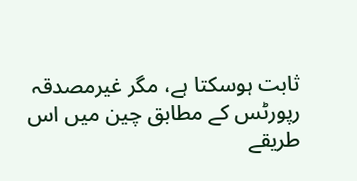ثابت ہوسکتا ہے، مگر غیرمصدقہ رپورٹس کے مطابق چین میں اس طریقے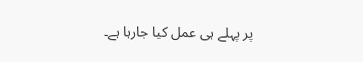پر پہلے ہی عمل کیا جارہا ہے۔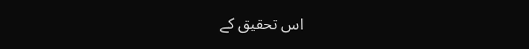اس تحقیق کے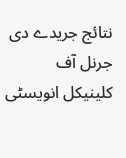نتائج جریدے دی جرنل آف کلینیکل انویسٹی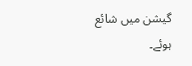گیشن میں شائع ہوئے۔